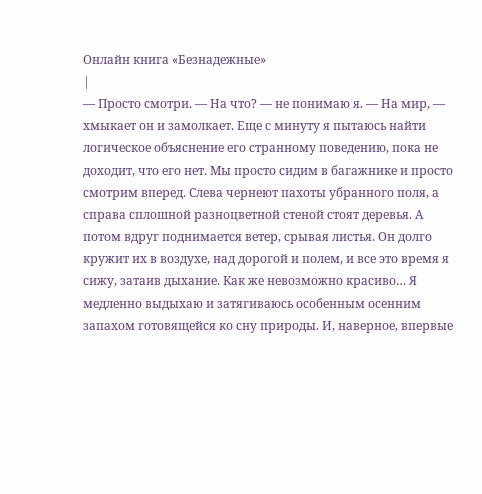Онлайн книга «Безнадежные»
|
— Просто смотри. — На что? — не понимаю я. — На мир, — хмыкает он и замолкает. Еще с минуту я пытаюсь найти логическое объяснение его странному поведению, пока не доходит, что его нет. Мы просто сидим в багажнике и просто смотрим вперед. Слева чернеют пахоты убранного поля, а справа сплошной разноцветной стеной стоят деревья. А потом вдруг поднимается ветер, срывая листья. Он долго кружит их в воздухе, над дорогой и полем, и все это время я сижу, затаив дыхание. Как же невозможно красиво… Я медленно выдыхаю и затягиваюсь особенным осенним запахом готовящейся ко сну природы. И, наверное, впервые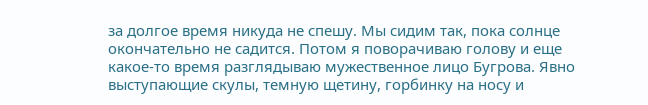за долгое время никуда не спешу. Мы сидим так, пока солнце окончательно не садится. Потом я поворачиваю голову и еще какое-то время разглядываю мужественное лицо Бугрова. Явно выступающие скулы, темную щетину, горбинку на носу и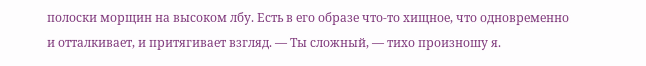полоски морщин на высоком лбу. Есть в его образе что-то хищное, что одновременно и отталкивает, и притягивает взгляд. — Ты сложный, — тихо произношу я.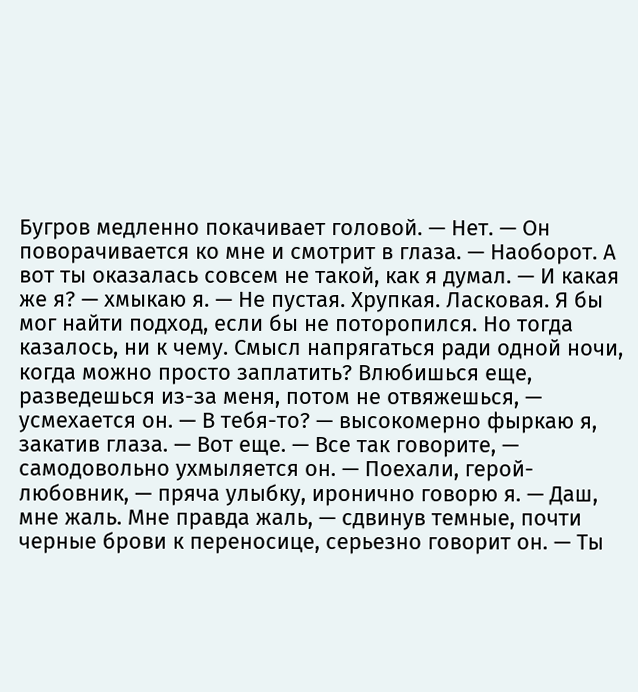Бугров медленно покачивает головой. — Нет. — Он поворачивается ко мне и смотрит в глаза. — Наоборот. А вот ты оказалась совсем не такой, как я думал. — И какая же я? — хмыкаю я. — Не пустая. Хрупкая. Ласковая. Я бы мог найти подход, если бы не поторопился. Но тогда казалось, ни к чему. Смысл напрягаться ради одной ночи, когда можно просто заплатить? Влюбишься еще, разведешься из-за меня, потом не отвяжешься, — усмехается он. — В тебя-то? — высокомерно фыркаю я, закатив глаза. — Вот еще. — Все так говорите, — самодовольно ухмыляется он. — Поехали, герой-любовник, — пряча улыбку, иронично говорю я. — Даш, мне жаль. Мне правда жаль, — сдвинув темные, почти черные брови к переносице, серьезно говорит он. — Ты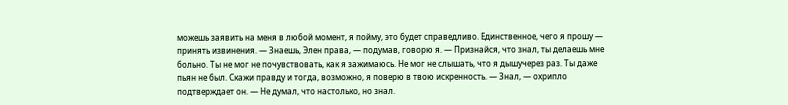можешь заявить на меня в любой момент, я пойму, это будет справедливо. Единственное, чего я прошу — принять извинения. — Знаешь, Элен права, — подумав, говорю я. — Признайся, что знал, ты делаешь мне больно. Ты не мог не почувствовать, как я зажимаюсь. Не мог не слышать, что я дышучерез раз. Ты даже пьян не был. Скажи правду и тогда, возможно, я поверю в твою искренность. — Знал, — охрипло подтверждает он. — Не думал, что настолько, но знал.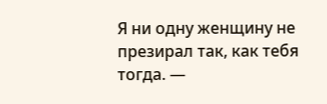Я ни одну женщину не презирал так, как тебя тогда. —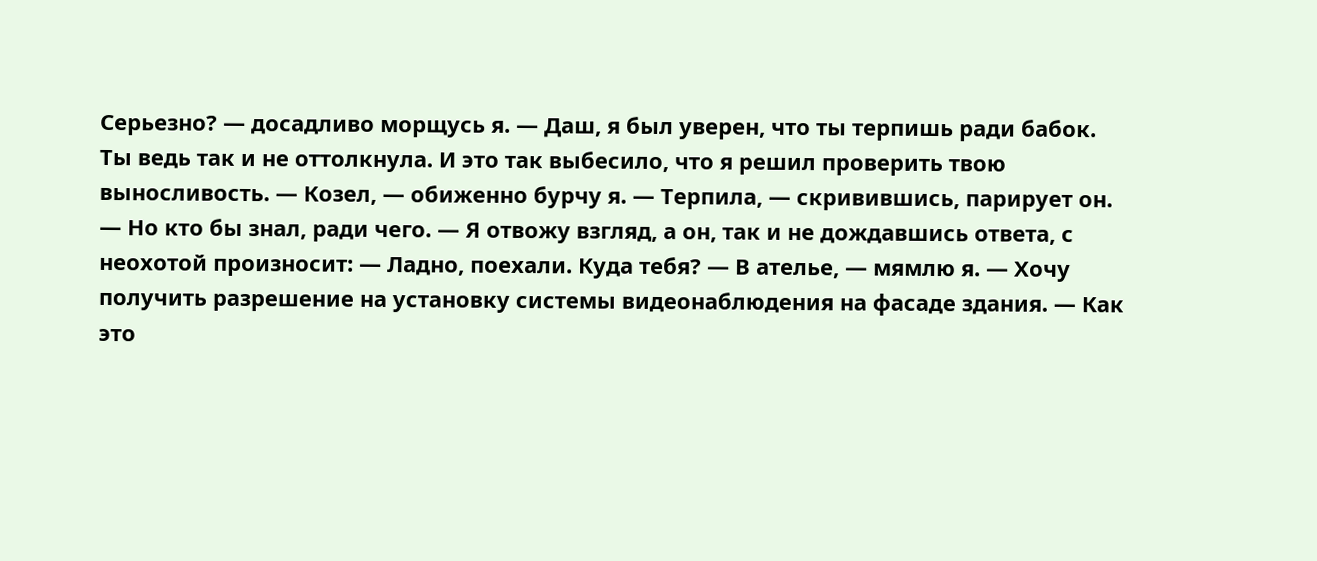Серьезно? — досадливо морщусь я. — Даш, я был уверен, что ты терпишь ради бабок. Ты ведь так и не оттолкнула. И это так выбесило, что я решил проверить твою выносливость. — Козел, — обиженно бурчу я. — Терпила, — скривившись, парирует он. — Но кто бы знал, ради чего. — Я отвожу взгляд, а он, так и не дождавшись ответа, с неохотой произносит: — Ладно, поехали. Куда тебя? — В ателье, — мямлю я. — Хочу получить разрешение на установку системы видеонаблюдения на фасаде здания. — Как это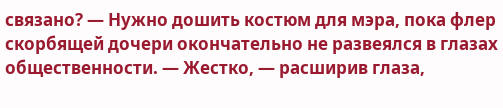связано? — Нужно дошить костюм для мэра, пока флер скорбящей дочери окончательно не развеялся в глазах общественности. — Жестко, — расширив глаза,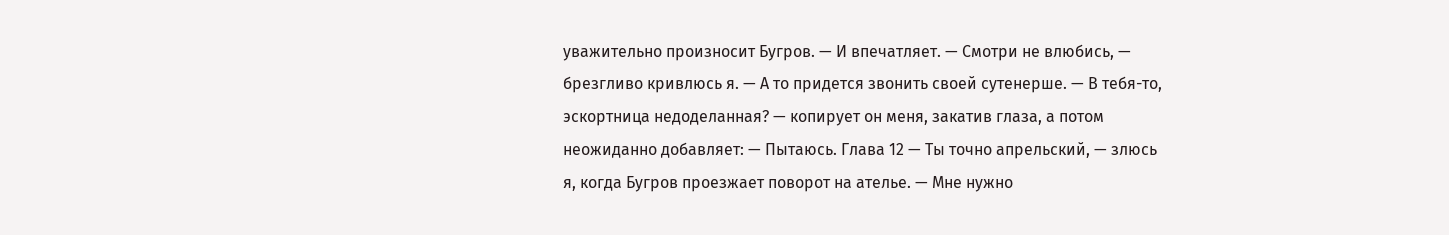уважительно произносит Бугров. — И впечатляет. — Смотри не влюбись, — брезгливо кривлюсь я. — А то придется звонить своей сутенерше. — В тебя-то, эскортница недоделанная? — копирует он меня, закатив глаза, а потом неожиданно добавляет: — Пытаюсь. Глава 12 — Ты точно апрельский, — злюсь я, когда Бугров проезжает поворот на ателье. — Мне нужно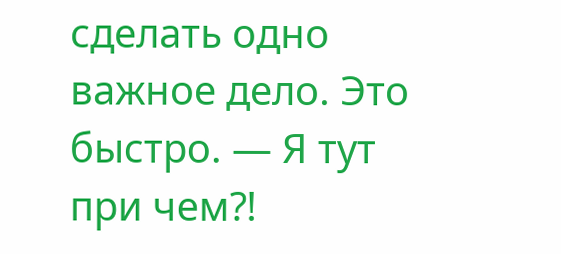сделать одно важное дело. Это быстро. — Я тут при чем⁈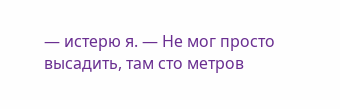— истерю я. — Не мог просто высадить, там сто метров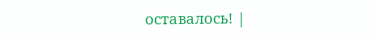оставалось! |